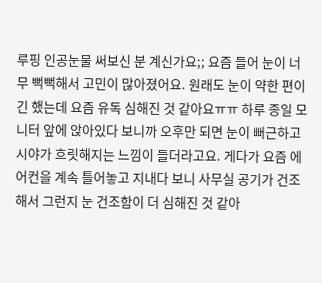루핑 인공눈물 써보신 분 계신가요;; 요즘 들어 눈이 너무 뻑뻑해서 고민이 많아졌어요. 원래도 눈이 약한 편이긴 했는데 요즘 유독 심해진 것 같아요ㅠㅠ 하루 종일 모니터 앞에 앉아있다 보니까 오후만 되면 눈이 뻐근하고 시야가 흐릿해지는 느낌이 들더라고요. 게다가 요즘 에어컨을 계속 틀어놓고 지내다 보니 사무실 공기가 건조해서 그런지 눈 건조함이 더 심해진 것 같아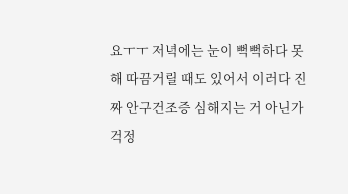요ㅜㅜ 저녁에는 눈이 뻑뻑하다 못해 따끔거릴 때도 있어서 이러다 진짜 안구건조증 심해지는 거 아닌가 걱정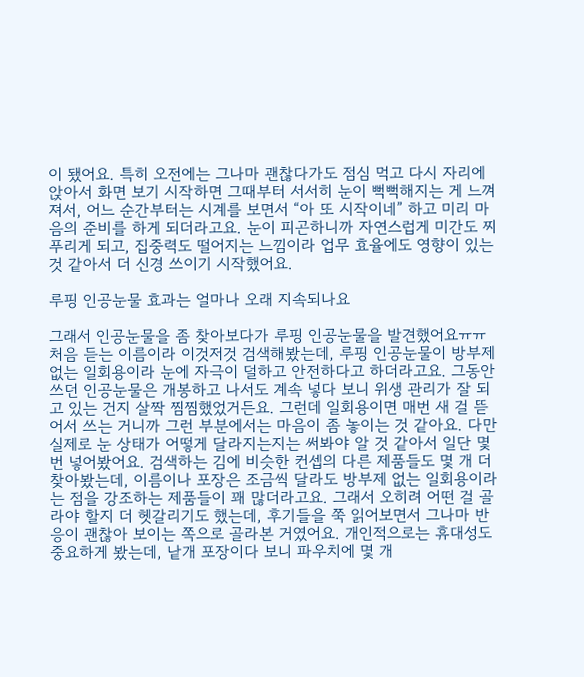이 됐어요. 특히 오전에는 그나마 괜찮다가도 점심 먹고 다시 자리에 앉아서 화면 보기 시작하면 그때부터 서서히 눈이 뻑뻑해지는 게 느껴져서, 어느 순간부터는 시계를 보면서 “아 또 시작이네” 하고 미리 마음의 준비를 하게 되더라고요. 눈이 피곤하니까 자연스럽게 미간도 찌푸리게 되고, 집중력도 떨어지는 느낌이라 업무 효율에도 영향이 있는 것 같아서 더 신경 쓰이기 시작했어요.

루핑 인공눈물 효과는 얼마나 오래 지속되나요

그래서 인공눈물을 좀 찾아보다가 루핑 인공눈물을 발견했어요ㅠㅠ 처음 듣는 이름이라 이것저것 검색해봤는데, 루핑 인공눈물이 방부제 없는 일회용이라 눈에 자극이 덜하고 안전하다고 하더라고요. 그동안 쓰던 인공눈물은 개봉하고 나서도 계속 넣다 보니 위생 관리가 잘 되고 있는 건지 살짝 찜찜했었거든요. 그런데 일회용이면 매번 새 걸 뜯어서 쓰는 거니까 그런 부분에서는 마음이 좀 놓이는 것 같아요. 다만 실제로 눈 상태가 어떻게 달라지는지는 써봐야 알 것 같아서 일단 몇 번 넣어봤어요. 검색하는 김에 비슷한 컨셉의 다른 제품들도 몇 개 더 찾아봤는데, 이름이나 포장은 조금씩 달라도 방부제 없는 일회용이라는 점을 강조하는 제품들이 꽤 많더라고요. 그래서 오히려 어떤 걸 골라야 할지 더 헷갈리기도 했는데, 후기들을 쭉 읽어보면서 그나마 반응이 괜찮아 보이는 쪽으로 골라본 거였어요. 개인적으로는 휴대성도 중요하게 봤는데, 낱개 포장이다 보니 파우치에 몇 개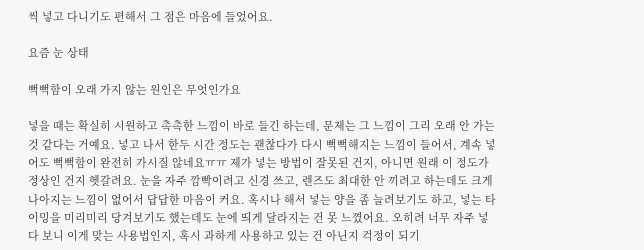씩 넣고 다니기도 편해서 그 점은 마음에 들었어요.

요즘 눈 상태

뻑뻑함이 오래 가지 않는 원인은 무엇인가요

넣을 때는 확실히 시원하고 촉촉한 느낌이 바로 들긴 하는데, 문제는 그 느낌이 그리 오래 안 가는 것 같다는 거예요. 넣고 나서 한두 시간 정도는 괜찮다가 다시 뻑뻑해지는 느낌이 들어서, 계속 넣어도 뻑뻑함이 완전히 가시질 않네요ㅠㅠ 제가 넣는 방법이 잘못된 건지, 아니면 원래 이 정도가 정상인 건지 헷갈려요. 눈을 자주 깜빡이려고 신경 쓰고, 렌즈도 최대한 안 끼려고 하는데도 크게 나아지는 느낌이 없어서 답답한 마음이 커요. 혹시나 해서 넣는 양을 좀 늘려보기도 하고, 넣는 타이밍을 미리미리 당겨보기도 했는데도 눈에 띄게 달라지는 건 못 느꼈어요. 오히려 너무 자주 넣다 보니 이게 맞는 사용법인지, 혹시 과하게 사용하고 있는 건 아닌지 걱정이 되기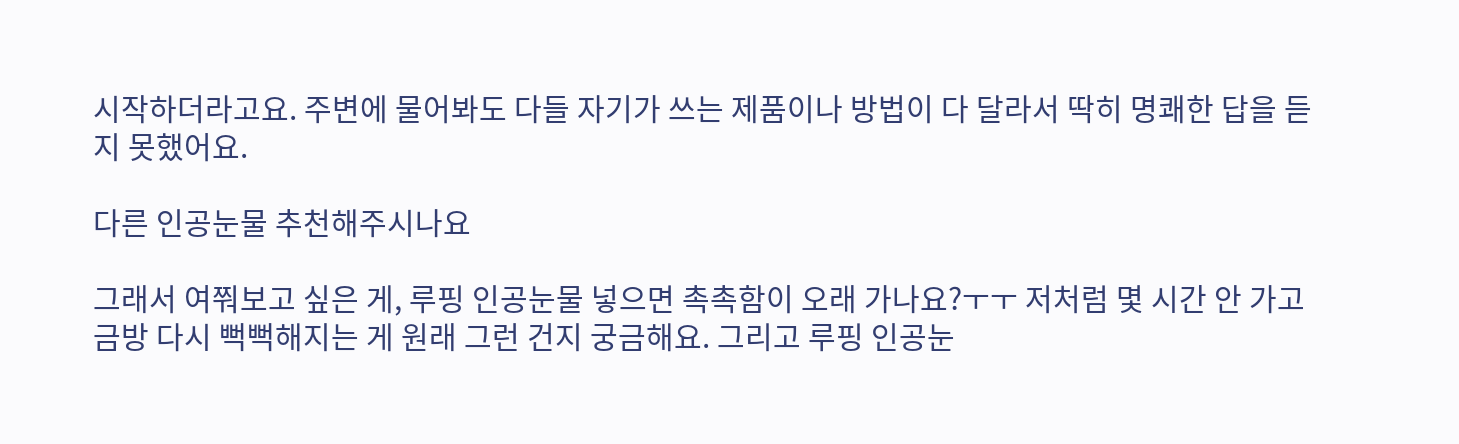시작하더라고요. 주변에 물어봐도 다들 자기가 쓰는 제품이나 방법이 다 달라서 딱히 명쾌한 답을 듣지 못했어요.

다른 인공눈물 추천해주시나요

그래서 여쭤보고 싶은 게, 루핑 인공눈물 넣으면 촉촉함이 오래 가나요?ㅜㅜ 저처럼 몇 시간 안 가고 금방 다시 뻑뻑해지는 게 원래 그런 건지 궁금해요. 그리고 루핑 인공눈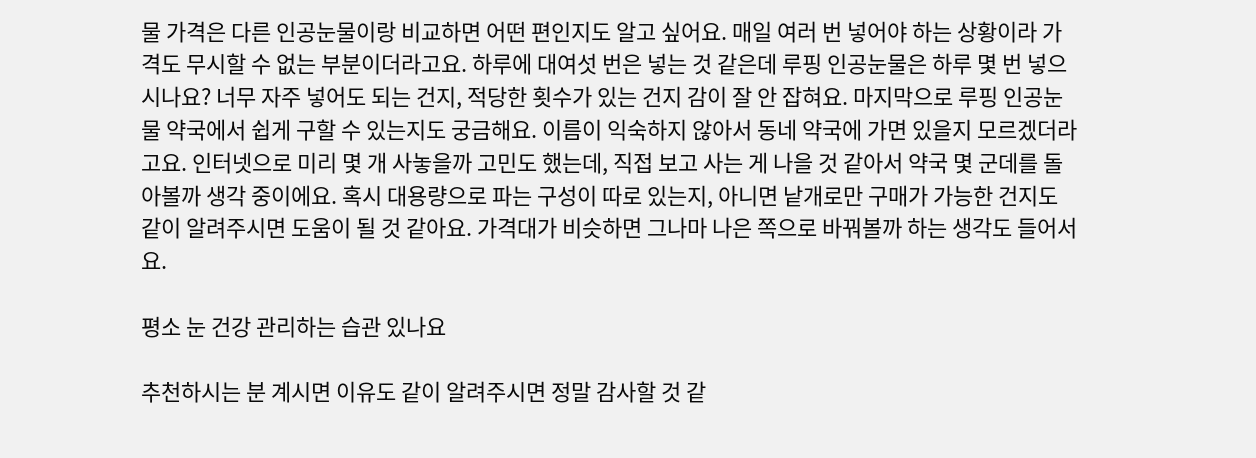물 가격은 다른 인공눈물이랑 비교하면 어떤 편인지도 알고 싶어요. 매일 여러 번 넣어야 하는 상황이라 가격도 무시할 수 없는 부분이더라고요. 하루에 대여섯 번은 넣는 것 같은데 루핑 인공눈물은 하루 몇 번 넣으시나요? 너무 자주 넣어도 되는 건지, 적당한 횟수가 있는 건지 감이 잘 안 잡혀요. 마지막으로 루핑 인공눈물 약국에서 쉽게 구할 수 있는지도 궁금해요. 이름이 익숙하지 않아서 동네 약국에 가면 있을지 모르겠더라고요. 인터넷으로 미리 몇 개 사놓을까 고민도 했는데, 직접 보고 사는 게 나을 것 같아서 약국 몇 군데를 돌아볼까 생각 중이에요. 혹시 대용량으로 파는 구성이 따로 있는지, 아니면 낱개로만 구매가 가능한 건지도 같이 알려주시면 도움이 될 것 같아요. 가격대가 비슷하면 그나마 나은 쪽으로 바꿔볼까 하는 생각도 들어서요.

평소 눈 건강 관리하는 습관 있나요

추천하시는 분 계시면 이유도 같이 알려주시면 정말 감사할 것 같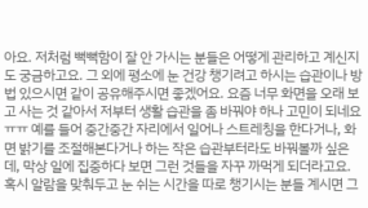아요. 저처럼 뻑뻑함이 잘 안 가시는 분들은 어떻게 관리하고 계신지도 궁금하고요. 그 외에 평소에 눈 건강 챙기려고 하시는 습관이나 방법 있으시면 같이 공유해주시면 좋겠어요. 요즘 너무 화면을 오래 보고 사는 것 같아서 저부터 생활 습관을 좀 바꿔야 하나 고민이 되네요ㅠㅠ 예를 들어 중간중간 자리에서 일어나 스트레칭을 한다거나, 화면 밝기를 조절해본다거나 하는 작은 습관부터라도 바꿔볼까 싶은데, 막상 일에 집중하다 보면 그런 것들을 자꾸 까먹게 되더라고요. 혹시 알람을 맞춰두고 눈 쉬는 시간을 따로 챙기시는 분들 계시면 그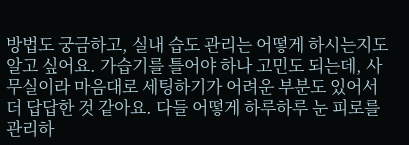방법도 궁금하고, 실내 습도 관리는 어떻게 하시는지도 알고 싶어요. 가습기를 틀어야 하나 고민도 되는데, 사무실이라 마음대로 세팅하기가 어려운 부분도 있어서 더 답답한 것 같아요. 다들 어떻게 하루하루 눈 피로를 관리하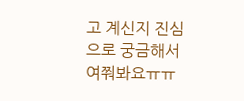고 계신지 진심으로 궁금해서 여쭤봐요ㅠㅠ